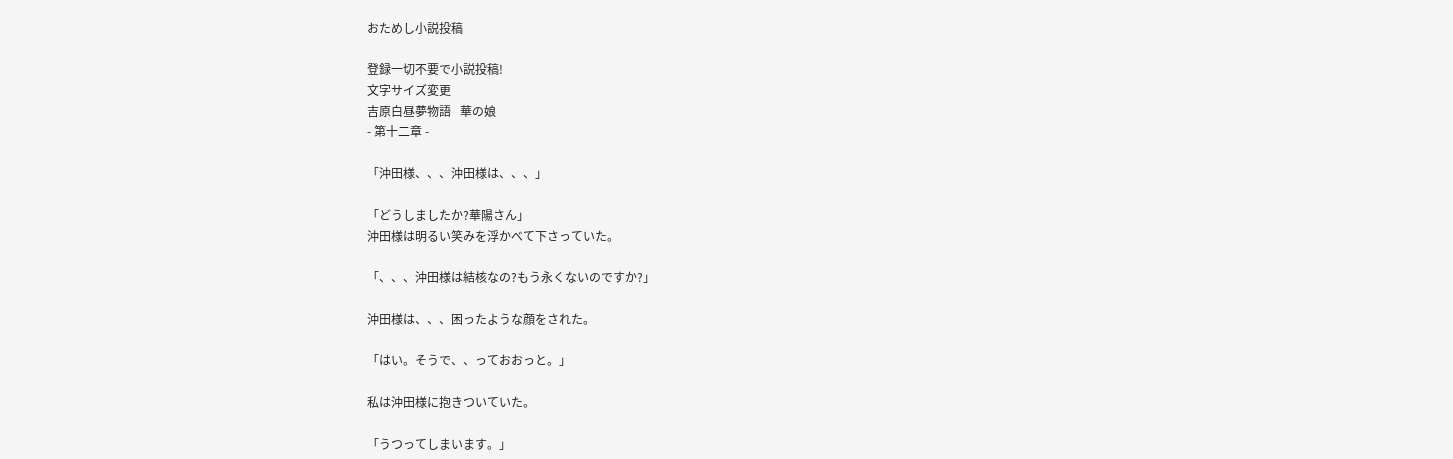おためし小説投稿

登録一切不要で小説投稿!
文字サイズ変更
吉原白昼夢物語   華の娘
- 第十二章 -

「沖田様、、、沖田様は、、、」

「どうしましたか?華陽さん」
沖田様は明るい笑みを浮かべて下さっていた。

「、、、沖田様は結核なの?もう永くないのですか?」

沖田様は、、、困ったような顔をされた。

「はい。そうで、、っておおっと。」

私は沖田様に抱きついていた。

「うつってしまいます。」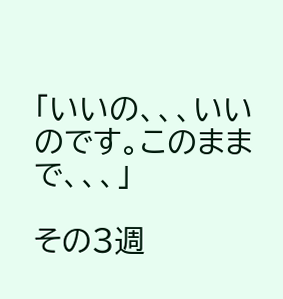「いいの、、、いいのです。このままで、、、」

その3週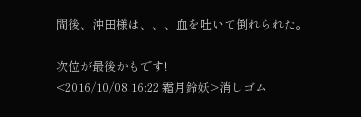間後、沖田様は、、、血を吐いて倒れられた。

次位が最後かもです!
<2016/10/08 16:22 霜月鈴妖>消しゴム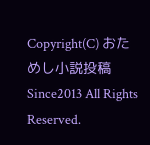Copyright(C) おためし小説投稿 Since2013 All Rights Reserved.